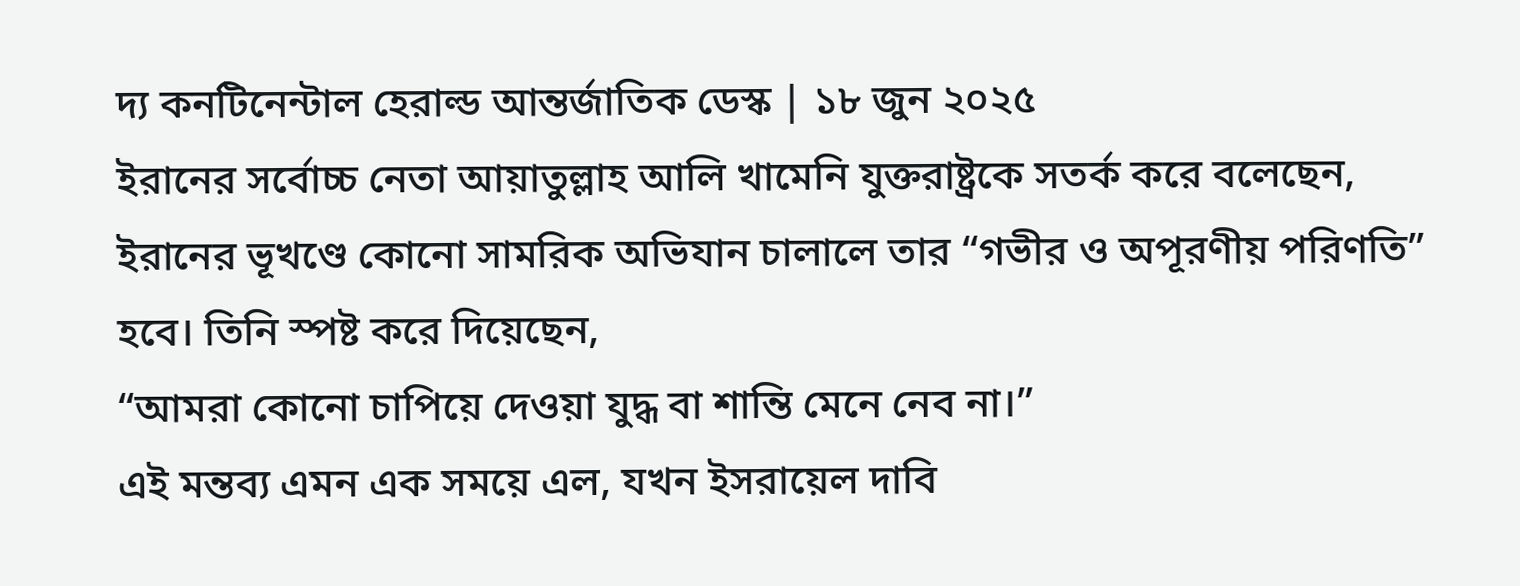দ্য কনটিনেন্টাল হেরাল্ড আন্তর্জাতিক ডেস্ক | ১৮ জুন ২০২৫
ইরানের সর্বোচ্চ নেতা আয়াতুল্লাহ আলি খামেনি যুক্তরাষ্ট্রকে সতর্ক করে বলেছেন, ইরানের ভূখণ্ডে কোনো সামরিক অভিযান চালালে তার “গভীর ও অপূরণীয় পরিণতি” হবে। তিনি স্পষ্ট করে দিয়েছেন,
“আমরা কোনো চাপিয়ে দেওয়া যুদ্ধ বা শান্তি মেনে নেব না।”
এই মন্তব্য এমন এক সময়ে এল, যখন ইসরায়েল দাবি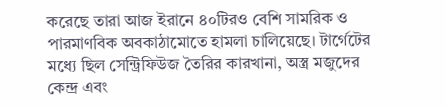করেছে তারা আজ ইরানে ৪০টিরও বেশি সামরিক ও পারমাণবিক অবকাঠামোতে হামলা চালিয়েছে। টার্গেটের মধ্যে ছিল সেন্ট্রিফিউজ তৈরির কারখানা, অস্ত্র মজুদের কেন্দ্র এবং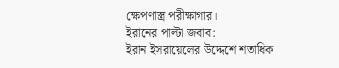ক্ষেপণাস্ত্র পরীক্ষাগার।
ইরানের পাল্টা জবাব:
ইরান ইসরায়েলের উদ্দেশে শতাধিক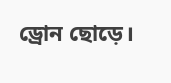ড্রোন ছোড়ে।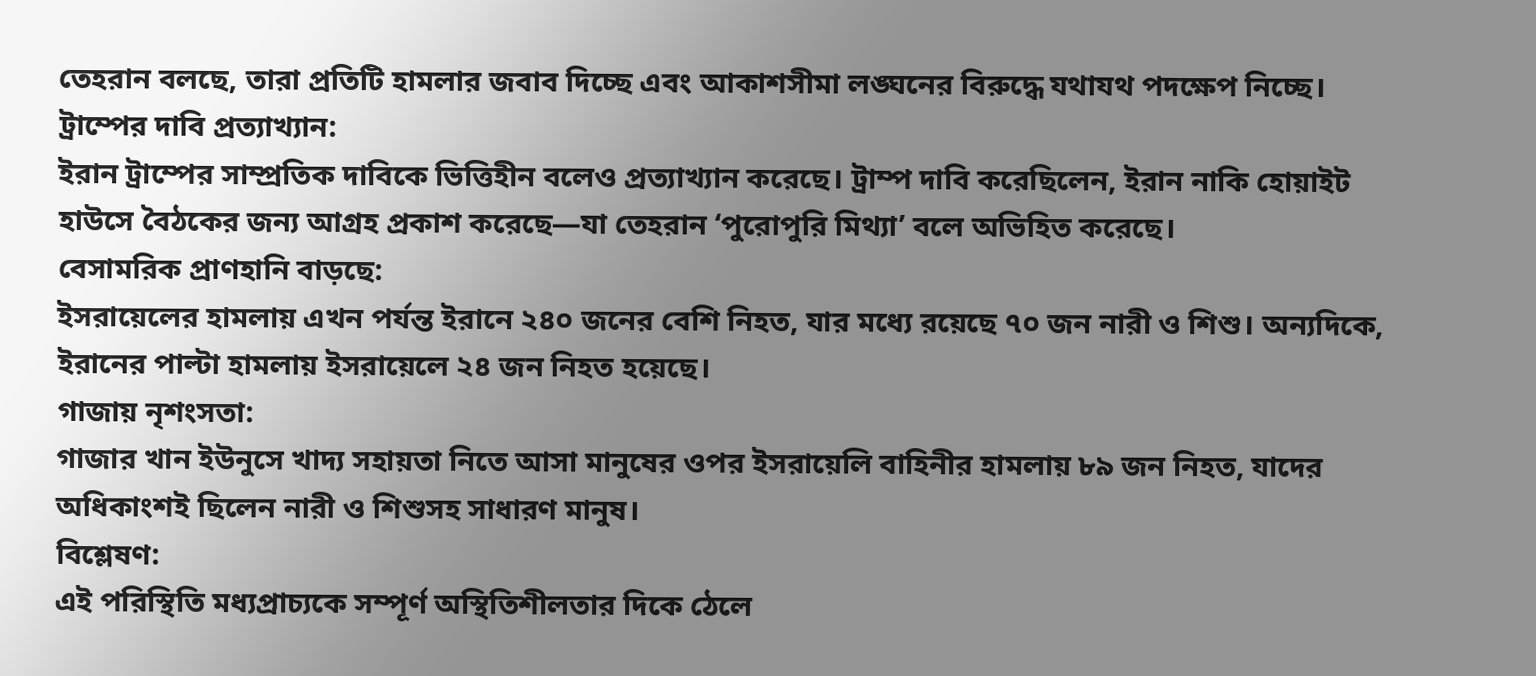তেহরান বলছে, তারা প্রতিটি হামলার জবাব দিচ্ছে এবং আকাশসীমা লঙ্ঘনের বিরুদ্ধে যথাযথ পদক্ষেপ নিচ্ছে।
ট্রাম্পের দাবি প্রত্যাখ্যান:
ইরান ট্রাম্পের সাম্প্রতিক দাবিকে ভিত্তিহীন বলেও প্রত্যাখ্যান করেছে। ট্রাম্প দাবি করেছিলেন, ইরান নাকি হোয়াইট হাউসে বৈঠকের জন্য আগ্রহ প্রকাশ করেছে—যা তেহরান ‘পুরোপুরি মিথ্যা’ বলে অভিহিত করেছে।
বেসামরিক প্রাণহানি বাড়ছে:
ইসরায়েলের হামলায় এখন পর্যন্ত ইরানে ২৪০ জনের বেশি নিহত, যার মধ্যে রয়েছে ৭০ জন নারী ও শিশু। অন্যদিকে, ইরানের পাল্টা হামলায় ইসরায়েলে ২৪ জন নিহত হয়েছে।
গাজায় নৃশংসতা:
গাজার খান ইউনুসে খাদ্য সহায়তা নিতে আসা মানুষের ওপর ইসরায়েলি বাহিনীর হামলায় ৮৯ জন নিহত, যাদের অধিকাংশই ছিলেন নারী ও শিশুসহ সাধারণ মানুষ।
বিশ্লেষণ:
এই পরিস্থিতি মধ্যপ্রাচ্যকে সম্পূর্ণ অস্থিতিশীলতার দিকে ঠেলে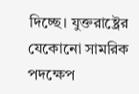দিচ্ছে। যুক্তরাষ্ট্রের যেকোনো সামরিক পদক্ষেপ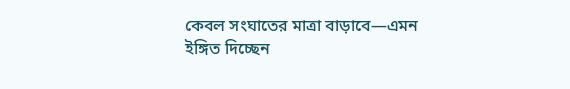কেবল সংঘাতের মাত্রা বাড়াবে—এমন ইঙ্গিত দিচ্ছেন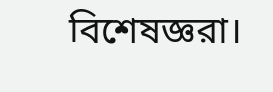বিশেষজ্ঞরা।